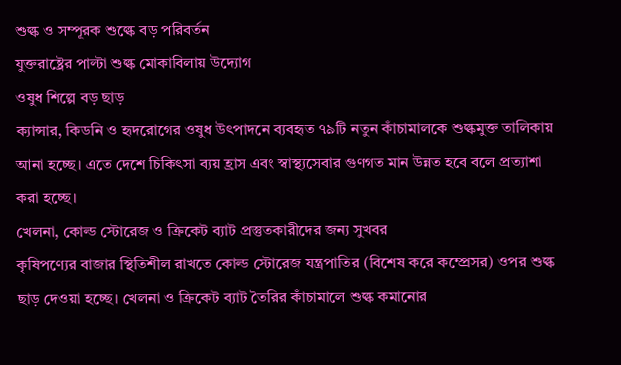শুল্ক ও সম্পূরক শুল্কে বড় পরিবর্তন
যুক্তরাষ্ট্রের পাল্টা শুল্ক মোকাবিলায় উদ্যোগ
ওষুধ শিল্পে বড় ছাড়
ক্যান্সার, কিডনি ও হৃদরোগের ওষুধ উৎপাদনে ব্যবহৃত ৭৯টি নতুন কাঁচামালকে শুল্কমুক্ত তালিকায় আনা হচ্ছে। এতে দেশে চিকিৎসা ব্যয় হ্রাস এবং স্বাস্থ্যসেবার গুণগত মান উন্নত হবে বলে প্রত্যাশা করা হচ্ছে।
খেলনা, কোল্ড স্টোরেজ ও ক্রিকেট ব্যাট প্রস্তুতকারীদের জন্য সুখবর
কৃষিপণ্যের বাজার স্থিতিশীল রাখতে কোল্ড স্টোরেজ যন্ত্রপাতির (বিশেষ করে কম্প্রেসর) ওপর শুল্ক ছাড় দেওয়া হচ্ছে। খেলনা ও ক্রিকেট ব্যাট তৈরির কাঁচামালে শুল্ক কমানোর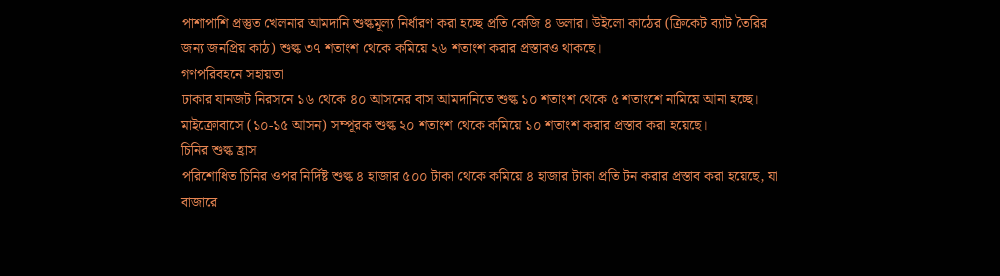পাশাপাশি প্রস্তুত খেলনার আমদানি শুল্কমূল্য নির্ধারণ করা হচ্ছে প্রতি কেজি ৪ ডলার। উইলো কাঠের (ক্রিকেট ব্যাট তৈরির জন্য জনপ্রিয় কাঠ) শুল্ক ৩৭ শতাংশ থেকে কমিয়ে ২৬ শতাংশ করার প্রস্তাবও থাকছে।
গণপরিবহনে সহায়তা
ঢাকার যানজট নিরসনে ১৬ থেকে ৪০ আসনের বাস আমদানিতে শুল্ক ১০ শতাংশ থেকে ৫ শতাংশে নামিয়ে আনা হচ্ছে। মাইক্রোবাসে (১০-১৫ আসন) সম্পূরক শুল্ক ২০ শতাংশ থেকে কমিয়ে ১০ শতাংশ করার প্রস্তাব করা হয়েছে।
চিনির শুল্ক হ্রাস
পরিশোধিত চিনির ওপর নির্দিষ্ট শুল্ক ৪ হাজার ৫০০ টাকা থেকে কমিয়ে ৪ হাজার টাকা প্রতি টন করার প্রস্তাব করা হয়েছে, যা বাজারে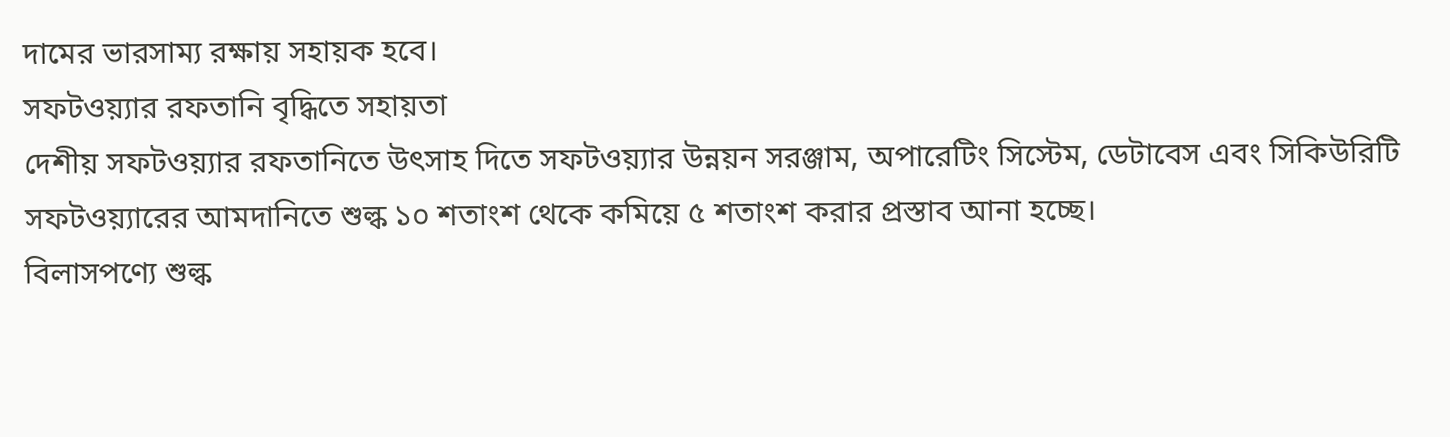দামের ভারসাম্য রক্ষায় সহায়ক হবে।
সফটওয়্যার রফতানি বৃদ্ধিতে সহায়তা
দেশীয় সফটওয়্যার রফতানিতে উৎসাহ দিতে সফটওয়্যার উন্নয়ন সরঞ্জাম, অপারেটিং সিস্টেম, ডেটাবেস এবং সিকিউরিটি সফটওয়্যারের আমদানিতে শুল্ক ১০ শতাংশ থেকে কমিয়ে ৫ শতাংশ করার প্রস্তাব আনা হচ্ছে।
বিলাসপণ্যে শুল্ক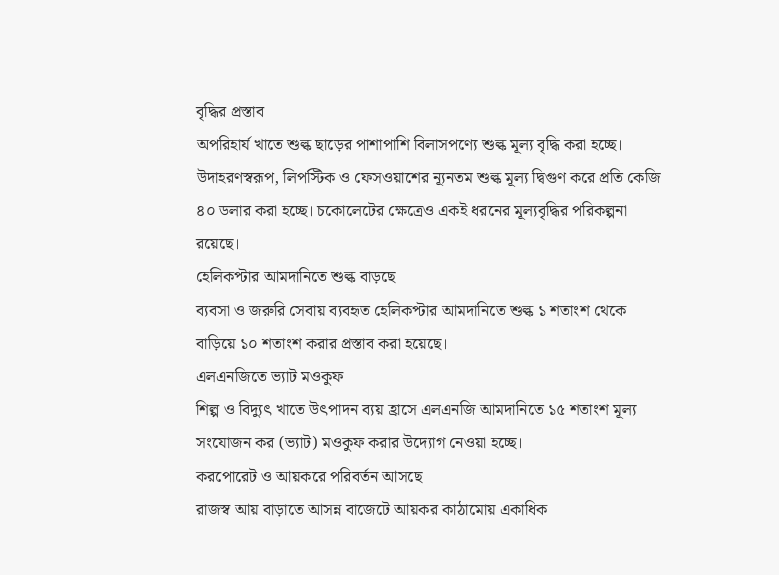বৃদ্ধির প্রস্তাব
অপরিহার্য খাতে শুল্ক ছাড়ের পাশাপাশি বিলাসপণ্যে শুল্ক মূল্য বৃদ্ধি করা হচ্ছে। উদাহরণস্বরূপ, লিপস্টিক ও ফেসওয়াশের ন্যূনতম শুল্ক মূল্য দ্বিগুণ করে প্রতি কেজি ৪০ ডলার করা হচ্ছে। চকোলেটের ক্ষেত্রেও একই ধরনের মূল্যবৃদ্ধির পরিকল্পনা রয়েছে।
হেলিকপ্টার আমদানিতে শুল্ক বাড়ছে
ব্যবসা ও জরুরি সেবায় ব্যবহৃত হেলিকপ্টার আমদানিতে শুল্ক ১ শতাংশ থেকে বাড়িয়ে ১০ শতাংশ করার প্রস্তাব করা হয়েছে।
এলএনজিতে ভ্যাট মওকুফ
শিল্প ও বিদ্যুৎ খাতে উৎপাদন ব্যয় হ্রাসে এলএনজি আমদানিতে ১৫ শতাংশ মূল্য সংযোজন কর (ভ্যাট) মওকুফ করার উদ্যোগ নেওয়া হচ্ছে।
করপোরেট ও আয়করে পরিবর্তন আসছে
রাজস্ব আয় বাড়াতে আসন্ন বাজেটে আয়কর কাঠামোয় একাধিক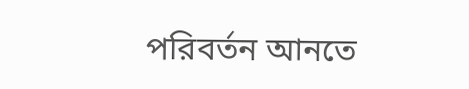পরিবর্তন আনতে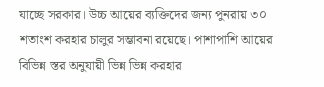যাচ্ছে সরকার। উচ্চ আয়ের ব্যক্তিদের জন্য পুনরায় ৩০ শতাংশ করহার চালুর সম্ভাবনা রয়েছে। পাশাপাশি আয়ের বিভিন্ন স্তর অনুযায়ী ভিন্ন ভিন্ন করহার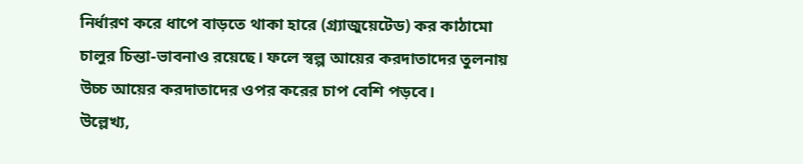নির্ধারণ করে ধাপে বাড়তে থাকা হারে (গ্র্যাজুয়েটেড) কর কাঠামো চালুর চিন্তা-ভাবনাও রয়েছে। ফলে স্বল্প আয়ের করদাতাদের তুলনায় উচ্চ আয়ের করদাতাদের ওপর করের চাপ বেশি পড়বে।
উল্লেখ্য,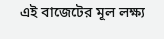এই বাজেটের মূল লক্ষ্য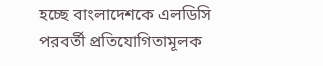হচ্ছে বাংলাদেশকে এলডিসি পরবর্তী প্রতিযোগিতামূলক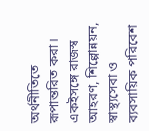অর্থনীতিতে রূপান্তরিত করা। একইসঙ্গে রাজস্ব আহরণ, শিল্পোন্নয়ন, স্বাস্থ্যসেবা ও ব্যবসায়িক পরিবেশ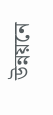উন্নয়নে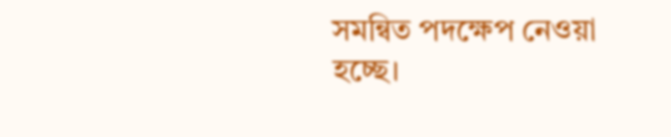সমন্বিত পদক্ষেপ নেওয়া হচ্ছে।